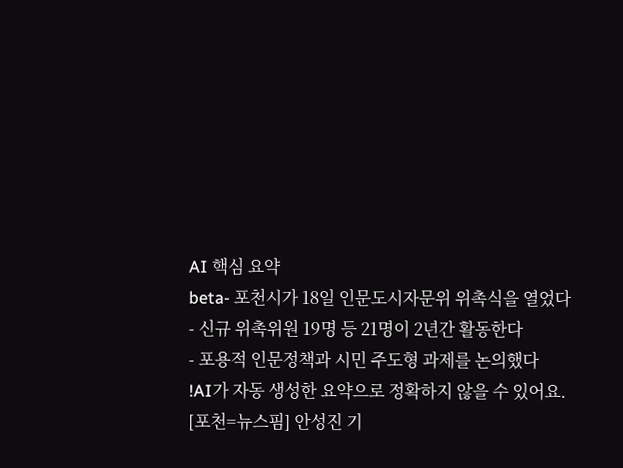AI 핵심 요약
beta- 포천시가 18일 인문도시자문위 위촉식을 열었다
- 신규 위촉위원 19명 등 21명이 2년간 활동한다
- 포용적 인문정책과 시민 주도형 과제를 논의했다
!AI가 자동 생성한 요약으로 정확하지 않을 수 있어요.
[포천=뉴스핌] 안성진 기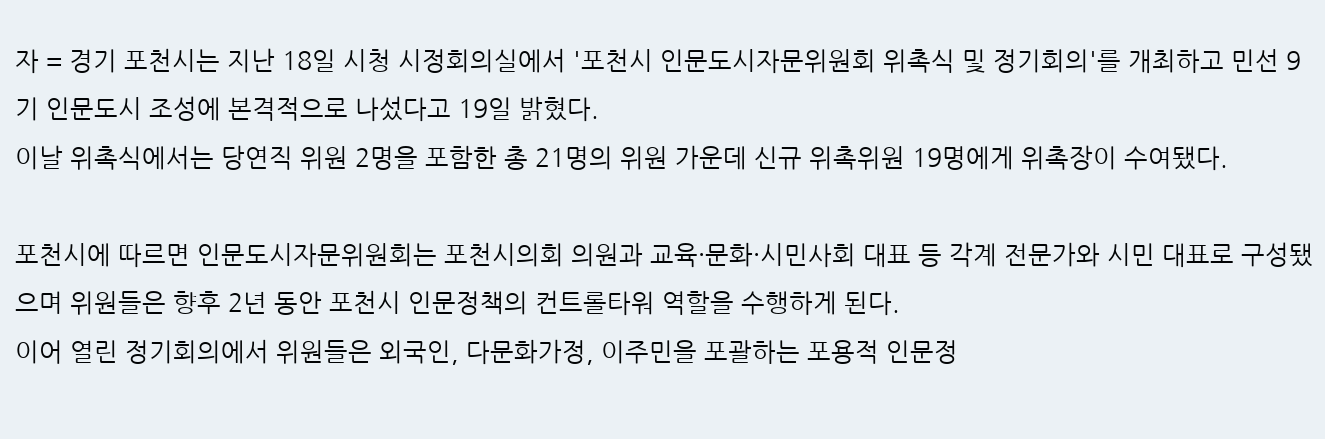자 = 경기 포천시는 지난 18일 시청 시정회의실에서 '포천시 인문도시자문위원회 위촉식 및 정기회의'를 개최하고 민선 9기 인문도시 조성에 본격적으로 나섰다고 19일 밝혔다.
이날 위촉식에서는 당연직 위원 2명을 포함한 총 21명의 위원 가운데 신규 위촉위원 19명에게 위촉장이 수여됐다.

포천시에 따르면 인문도시자문위원회는 포천시의회 의원과 교육·문화·시민사회 대표 등 각계 전문가와 시민 대표로 구성됐으며 위원들은 향후 2년 동안 포천시 인문정책의 컨트롤타워 역할을 수행하게 된다.
이어 열린 정기회의에서 위원들은 외국인, 다문화가정, 이주민을 포괄하는 포용적 인문정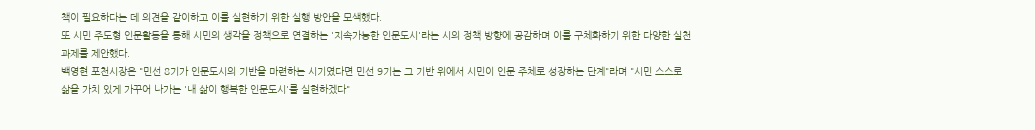책이 필요하다는 데 의견을 같이하고 이를 실현하기 위한 실행 방안을 모색했다.
또 시민 주도형 인문활동을 통해 시민의 생각을 정책으로 연결하는 '지속가능한 인문도시'라는 시의 정책 방향에 공감하며 이를 구체화하기 위한 다양한 실천 과제를 제안했다.
백영현 포천시장은 "민선 8기가 인문도시의 기반을 마련하는 시기였다면 민선 9기는 그 기반 위에서 시민이 인문 주체로 성장하는 단계"라며 "시민 스스로 삶을 가치 있게 가꾸어 나가는 '내 삶이 행복한 인문도시'를 실현하겠다"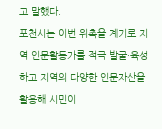고 말했다.
포천시는 이번 위촉을 계기로 지역 인문활동가를 적극 발굴·육성하고 지역의 다양한 인문자산을 활용해 시민이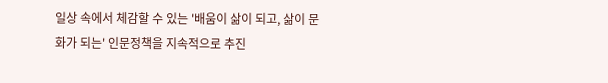일상 속에서 체감할 수 있는 '배움이 삶이 되고, 삶이 문화가 되는' 인문정책을 지속적으로 추진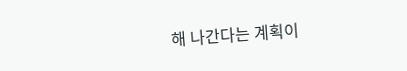해 나간다는 계획이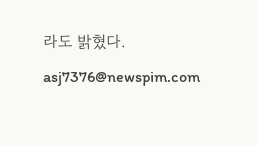라도 밝혔다.
asj7376@newspim.com